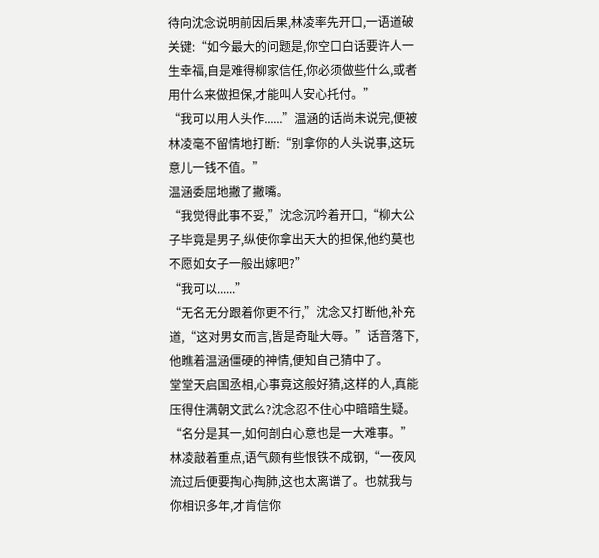待向沈念说明前因后果,林凌率先开口,一语道破关键:“如今最大的问题是,你空口白话要许人一生幸福,自是难得柳家信任,你必须做些什么,或者用什么来做担保,才能叫人安心托付。”
“我可以用人头作......”温涵的话尚未说完,便被林凌毫不留情地打断:“别拿你的人头说事,这玩意儿一钱不值。”
温涵委屈地撇了撇嘴。
“我觉得此事不妥,”沈念沉吟着开口,“柳大公子毕竟是男子,纵使你拿出天大的担保,他约莫也不愿如女子一般出嫁吧?”
“我可以......”
“无名无分跟着你更不行,”沈念又打断他,补充道,“这对男女而言,皆是奇耻大辱。”话音落下,他瞧着温涵僵硬的神情,便知自己猜中了。
堂堂天启国丞相,心事竟这般好猜,这样的人,真能压得住满朝文武么?沈念忍不住心中暗暗生疑。
“名分是其一,如何剖白心意也是一大难事。”林凌敲着重点,语气颇有些恨铁不成钢,“一夜风流过后便要掏心掏肺,这也太离谱了。也就我与你相识多年,才肯信你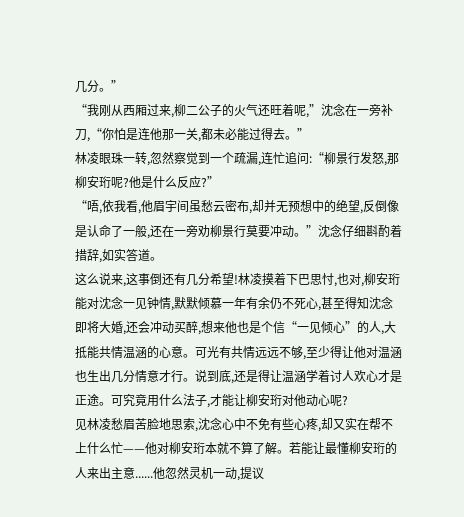几分。”
“我刚从西厢过来,柳二公子的火气还旺着呢,”沈念在一旁补刀,“你怕是连他那一关,都未必能过得去。”
林凌眼珠一转,忽然察觉到一个疏漏,连忙追问:“柳景行发怒,那柳安珩呢?他是什么反应?”
“唔,依我看,他眉宇间虽愁云密布,却并无预想中的绝望,反倒像是认命了一般,还在一旁劝柳景行莫要冲动。”沈念仔细斟酌着措辞,如实答道。
这么说来,这事倒还有几分希望!林凌摸着下巴思忖,也对,柳安珩能对沈念一见钟情,默默倾慕一年有余仍不死心,甚至得知沈念即将大婚,还会冲动买醉,想来他也是个信“一见倾心”的人,大抵能共情温涵的心意。可光有共情远远不够,至少得让他对温涵也生出几分情意才行。说到底,还是得让温涵学着讨人欢心才是正途。可究竟用什么法子,才能让柳安珩对他动心呢?
见林凌愁眉苦脸地思索,沈念心中不免有些心疼,却又实在帮不上什么忙——他对柳安珩本就不算了解。若能让最懂柳安珩的人来出主意......他忽然灵机一动,提议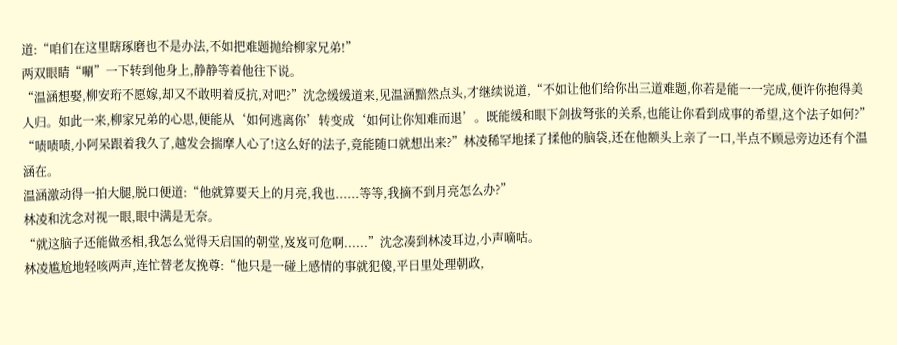道:“咱们在这里瞎琢磨也不是办法,不如把难题抛给柳家兄弟!”
两双眼睛“唰”一下转到他身上,静静等着他往下说。
“温涵想娶,柳安珩不愿嫁,却又不敢明着反抗,对吧?”沈念缓缓道来,见温涵黯然点头,才继续说道,“不如让他们给你出三道难题,你若是能一一完成,便许你抱得美人归。如此一来,柳家兄弟的心思,便能从‘如何逃离你’转变成‘如何让你知难而退’。既能缓和眼下剑拔弩张的关系,也能让你看到成事的希望,这个法子如何?”
“啧啧啧,小阿呆跟着我久了,越发会揣摩人心了!这么好的法子,竟能随口就想出来?”林凌稀罕地揉了揉他的脑袋,还在他额头上亲了一口,半点不顾忌旁边还有个温涵在。
温涵激动得一拍大腿,脱口便道:“他就算要天上的月亮,我也......等等,我摘不到月亮怎么办?”
林凌和沈念对视一眼,眼中满是无奈。
“就这脑子还能做丞相,我怎么觉得天启国的朝堂,岌岌可危啊......”沈念凑到林凌耳边,小声嘀咕。
林凌尴尬地轻咳两声,连忙替老友挽尊:“他只是一碰上感情的事就犯傻,平日里处理朝政,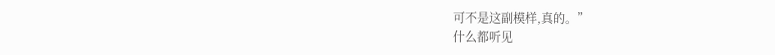可不是这副模样,真的。”
什么都听见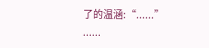了的温涵:“......”
......